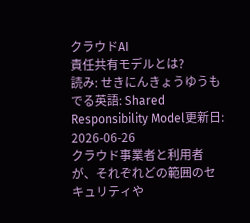クラウドAI
責任共有モデルとは?
読み: せきにんきょうゆうもでる英語: Shared Responsibility Model更新日: 2026-06-26
クラウド事業者と利用者が、それぞれどの範囲のセキュリティや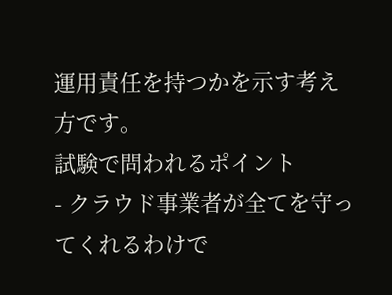運用責任を持つかを示す考え方です。
試験で問われるポイント
- クラウド事業者が全てを守ってくれるわけで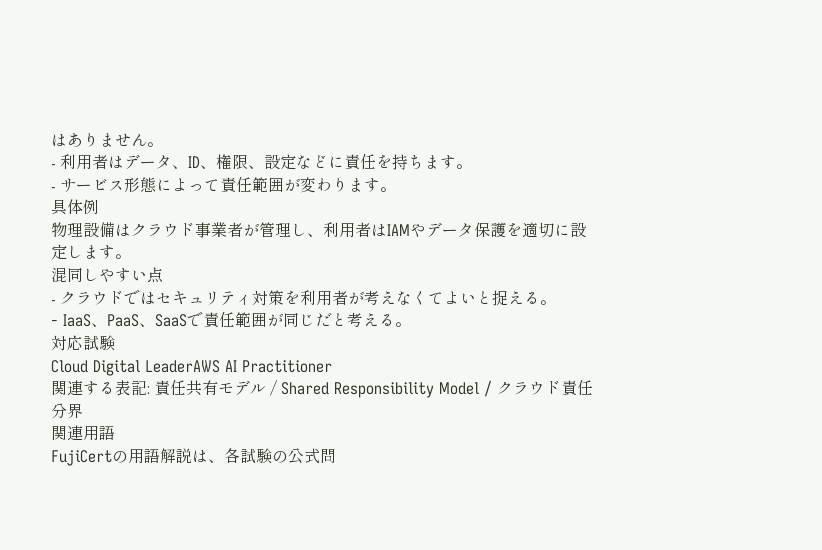はありません。
- 利用者はデータ、ID、権限、設定などに責任を持ちます。
- サービス形態によって責任範囲が変わります。
具体例
物理設備はクラウド事業者が管理し、利用者はIAMやデータ保護を適切に設定します。
混同しやすい点
- クラウドではセキュリティ対策を利用者が考えなくてよいと捉える。
- IaaS、PaaS、SaaSで責任範囲が同じだと考える。
対応試験
Cloud Digital LeaderAWS AI Practitioner
関連する表記: 責任共有モデル / Shared Responsibility Model / クラウド責任分界
関連用語
FujiCertの用語解説は、各試験の公式問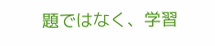題ではなく、学習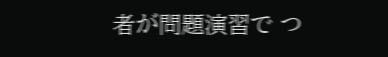者が問題演習で つ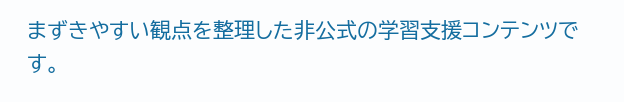まずきやすい観点を整理した非公式の学習支援コンテンツです。